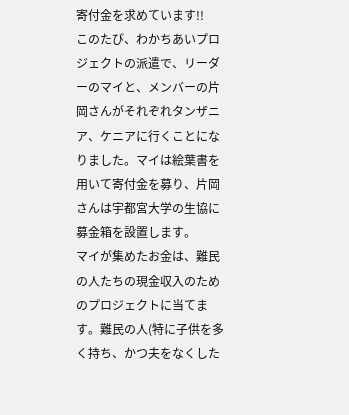寄付金を求めています!!
このたび、わかちあいプロジェクトの派遣で、リーダーのマイと、メンバーの片岡さんがそれぞれタンザニア、ケニアに行くことになりました。マイは絵葉書を用いて寄付金を募り、片岡さんは宇都宮大学の生協に募金箱を設置します。
マイが集めたお金は、難民の人たちの現金収入のためのプロジェクトに当てます。難民の人(特に子供を多く持ち、かつ夫をなくした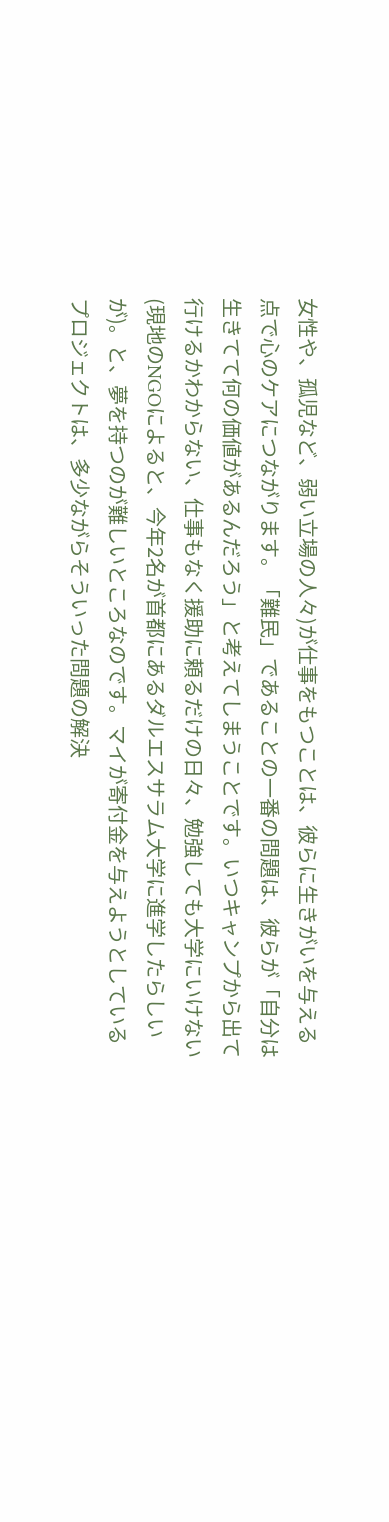女性や、孤児など、弱い立場の人々)が仕事をもつことは、彼らに生きがいを与える点で心のケアにつながります。「難民」であることの一番の問題は、彼らが「自分は生きてて何の価値があるんだろう」と考えてしまうことです。いつキャンプから出て行けるかわからない、仕事もなく援助に頼るだけの日々、勉強しても大学にいけない(現地のNGOによると、今年2名が首都にあるダルエスサラム大学に進学したらしいが)。と、夢を持つのが難しいところなのです。マイが寄付金を与えようとしているプロジェクトは、多少ながらそういった問題の解決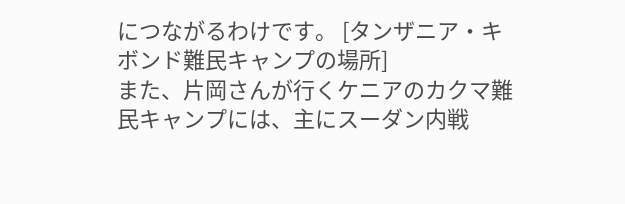につながるわけです。 [タンザニア・キボンド難民キャンプの場所]
また、片岡さんが行くケニアのカクマ難民キャンプには、主にスーダン内戦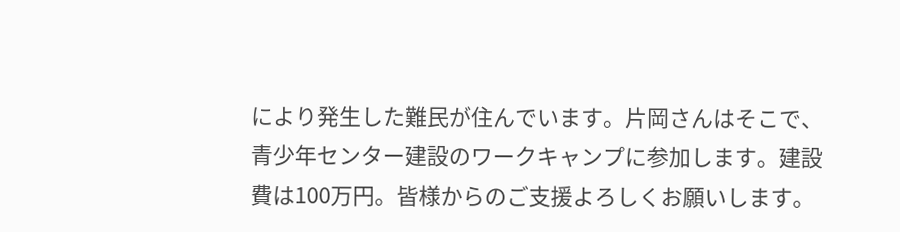により発生した難民が住んでいます。片岡さんはそこで、青少年センター建設のワークキャンプに参加します。建設費は100万円。皆様からのご支援よろしくお願いします。